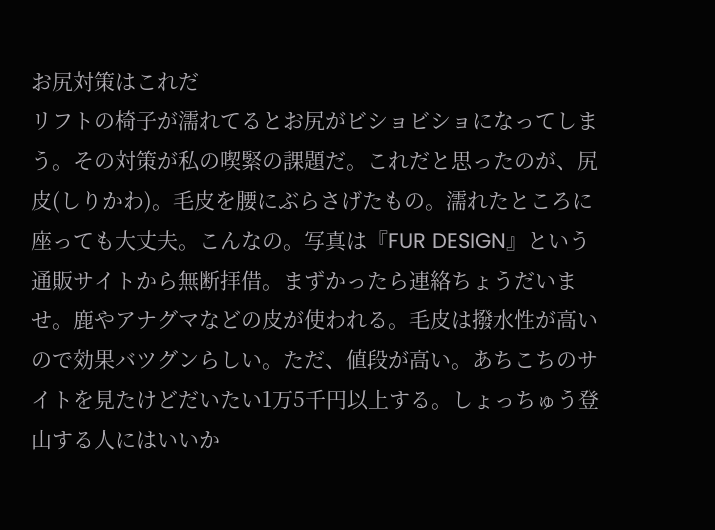お尻対策はこれだ
リフトの椅子が濡れてるとお尻がビショビショになってしまう。その対策が私の喫緊の課題だ。これだと思ったのが、尻皮(しりかわ)。毛皮を腰にぶらさげたもの。濡れたところに座っても大丈夫。こんなの。写真は『FUR DESIGN』という通販サイトから無断拝借。まずかったら連絡ちょうだいませ。鹿やアナグマなどの皮が使われる。毛皮は撥水性が高いので効果バツグンらしい。ただ、値段が高い。あちこちのサイトを見たけどだいたい1万5千円以上する。しょっちゅう登山する人にはいいか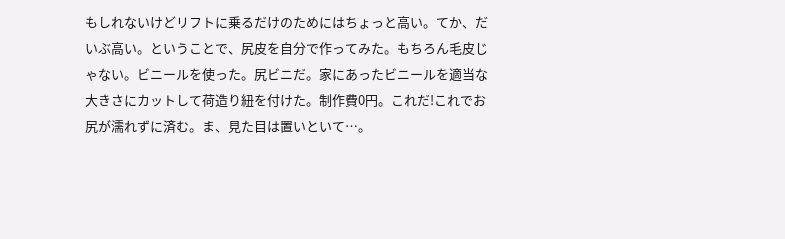もしれないけどリフトに乗るだけのためにはちょっと高い。てか、だいぶ高い。ということで、尻皮を自分で作ってみた。もちろん毛皮じゃない。ビニールを使った。尻ビニだ。家にあったビニールを適当な大きさにカットして荷造り紐を付けた。制作費0円。これだ!これでお尻が濡れずに済む。ま、見た目は置いといて…。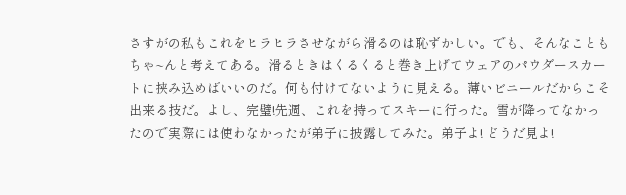さすがの私もこれをヒラヒラさせながら滑るのは恥ずかしい。でも、そんなこともちゃ~んと考えてある。滑るときはくるくると巻き上げてウェアのパウダースカートに挟み込めばいいのだ。何も付けてないように見える。薄いビニールだからこそ出来る技だ。よし、完璧!先週、これを持ってスキーに行った。雪が降ってなかったので実際には使わなかったが弟子に披露してみた。弟子よ! どうだ見よ!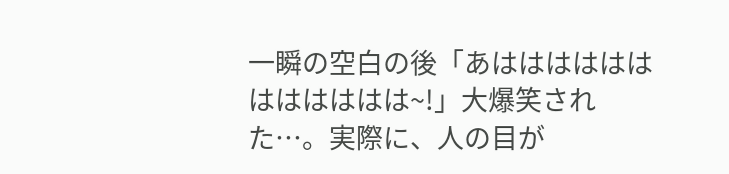一瞬の空白の後「あはははははははははははは~!」大爆笑された…。実際に、人の目が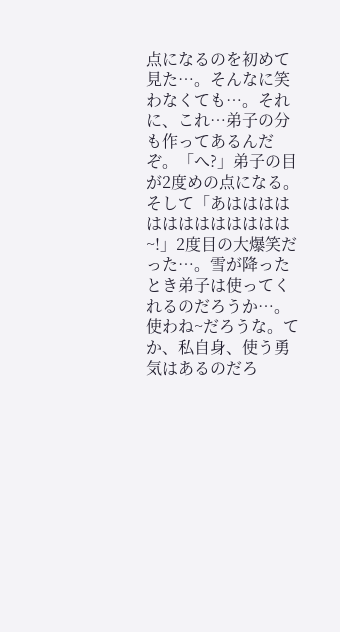点になるのを初めて見た…。そんなに笑わなくても…。それに、これ…弟子の分も作ってあるんだぞ。「へ?」弟子の目が2度めの点になる。そして「あははははははははははははは~!」2度目の大爆笑だった…。雪が降ったとき弟子は使ってくれるのだろうか…。使わね~だろうな。てか、私自身、使う勇気はあるのだろ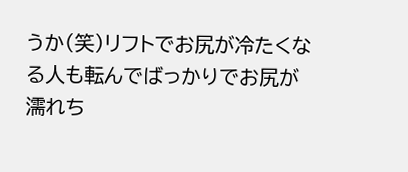うか(笑)リフトでお尻が冷たくなる人も転んでばっかりでお尻が濡れち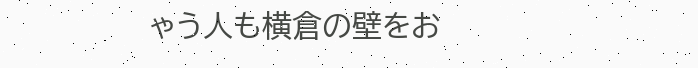ゃう人も横倉の壁をお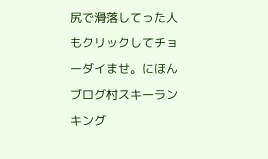尻で滑落してった人もクリックしてチョーダイませ。にほんブログ村スキーランキング